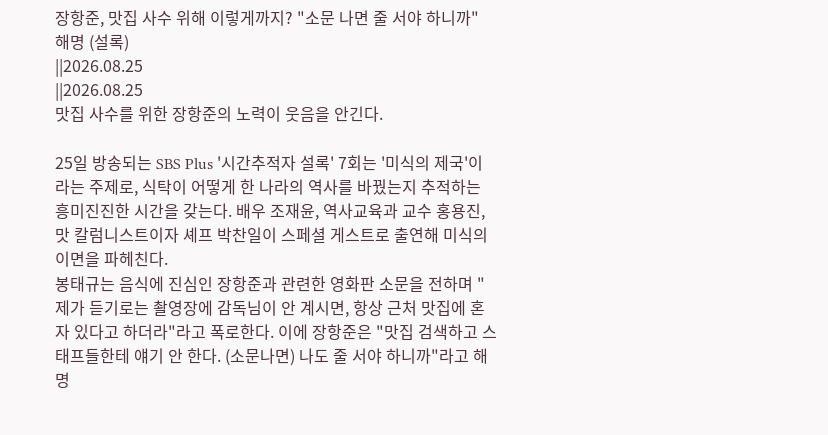장항준, 맛집 사수 위해 이렇게까지? "소문 나면 줄 서야 하니까" 해명 (설록)
||2026.08.25
||2026.08.25
맛집 사수를 위한 장항준의 노력이 웃음을 안긴다.

25일 방송되는 SBS Plus '시간추적자 설록' 7회는 '미식의 제국'이라는 주제로, 식탁이 어떻게 한 나라의 역사를 바꿨는지 추적하는 흥미진진한 시간을 갖는다. 배우 조재윤, 역사교육과 교수 홍용진, 맛 칼럼니스트이자 셰프 박찬일이 스페셜 게스트로 출연해 미식의 이면을 파헤친다.
봉태규는 음식에 진심인 장항준과 관련한 영화판 소문을 전하며 "제가 듣기로는 촬영장에 감독님이 안 계시면, 항상 근처 맛집에 혼자 있다고 하더라"라고 폭로한다. 이에 장항준은 "맛집 검색하고 스태프들한테 얘기 안 한다. (소문나면) 나도 줄 서야 하니까"라고 해명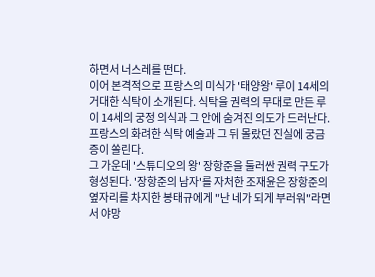하면서 너스레를 떤다.
이어 본격적으로 프랑스의 미식가 '태양왕' 루이 14세의 거대한 식탁이 소개된다. 식탁을 권력의 무대로 만든 루이 14세의 궁정 의식과 그 안에 숨겨진 의도가 드러난다. 프랑스의 화려한 식탁 예술과 그 뒤 몰랐던 진실에 궁금증이 쏠린다.
그 가운데 '스튜디오의 왕' 장항준을 둘러싼 권력 구도가 형성된다. '장항준의 남자'를 자처한 조재윤은 장항준의 옆자리를 차지한 봉태규에게 "난 네가 되게 부러워"라면서 야망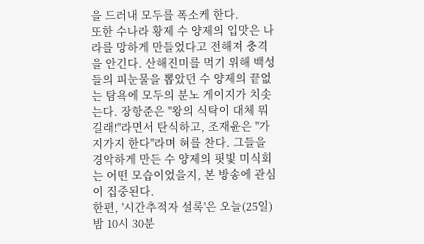을 드러내 모두를 폭소케 한다.
또한 수나라 황제 수 양제의 입맛은 나라를 망하게 만들었다고 전해져 충격을 안긴다. 산해진미를 먹기 위해 백성들의 피눈물을 뽑았던 수 양제의 끝없는 탐욕에 모두의 분노 게이지가 치솟는다. 장항준은 "왕의 식탁이 대체 뭐길래!"라면서 탄식하고, 조재윤은 "가지가지 한다"라며 혀를 찬다. 그들을 경악하게 만든 수 양제의 핏빛 미식회는 어떤 모습이었을지, 본 방송에 관심이 집중된다.
한편, '시간추적자 설록'은 오늘(25일) 밤 10시 30분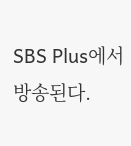SBS Plus에서 방송된다.